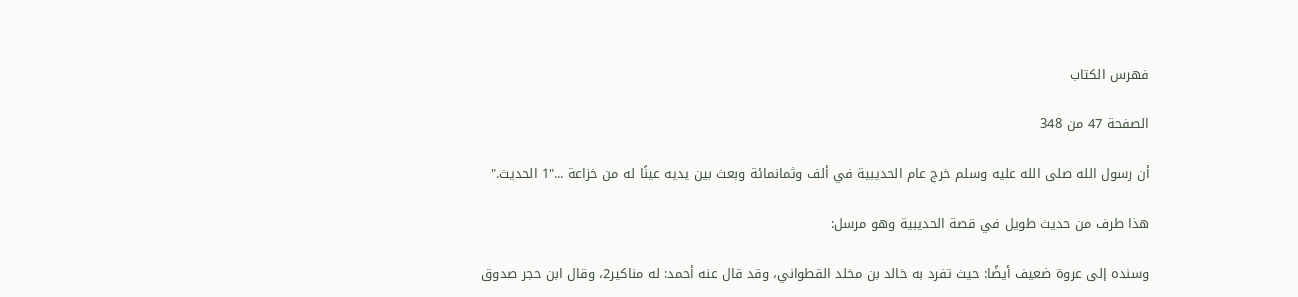فهرس الكتاب

الصفحة 47 من 348

أن رسول الله صلى الله عليه وسلم خرج عام الحديبية في ألف وثمانمائة وبعث بين يديه عينًا له من خزاعة ..."1 الحديث."

هذا طرف من حديث طويل في قصة الحديبية وهو مرسل:

وسنده إلى عروة ضعيف أيضًا: حيث تفرد به خالد بن مخلد القطواني، وقد قال عنه أحمد: له مناكير2، وقال ابن حجر صدوق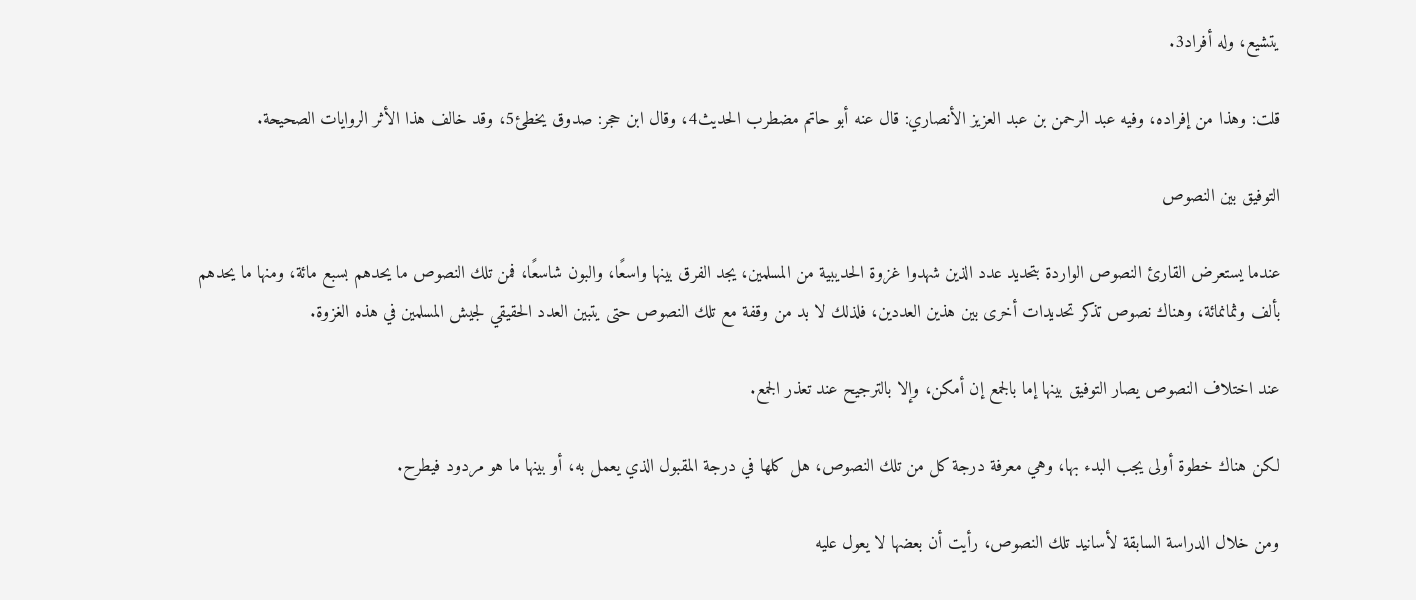يتشيع، وله أفراد3.

قلت: وهذا من إفراده، وفيه عبد الرحمن بن عبد العزيز الأنصاري: قال عنه أبو حاتم مضطرب الحديث4، وقال ابن حجر: صدوق يخطئ5، وقد خالف هذا الأثر الروايات الصحيحة.

التوفيق بين النصوص

عندما يستعرض القارئ النصوص الواردة بتحديد عدد الذين شهدوا غزوة الحديبية من المسلمين، يجد الفرق بينها واسعًا، والبون شاسعًا، فمن تلك النصوص ما يحدهم بسبع مائة، ومنها ما يحدهم بألف وثمانمائة، وهناك نصوص تذكر تحديدات أخرى بين هذين العددين، فلذلك لا بد من وقفة مع تلك النصوص حتى يتبين العدد الحقيقي لجيش المسلمين في هذه الغزوة.

عند اختلاف النصوص يصار التوفيق بينها إما بالجمع إن أمكن، وإلا بالترجيح عند تعذر الجمع.

لكن هناك خطوة أولى يجب البدء بها، وهي معرفة درجة كل من تلك النصوص، هل كلها في درجة المقبول الذي يعمل به، أو بينها ما هو مردود فيطرح.

ومن خلال الدراسة السابقة لأسانيد تلك النصوص، رأيت أن بعضها لا يعول عليه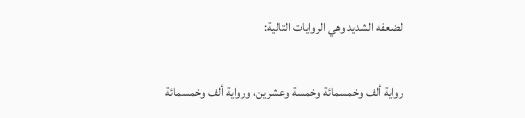لضعفه الشديد وهي الروايات التالية:

رواية ألف وخمسمائة وخمسة وعشرين، ورواية ألف وخمسمائة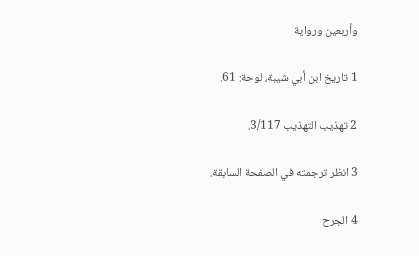وأربعين ورواية

1 تاريخ ابن أبي شيبة، لوحة: 61.

2 تهذيب التهذيب 3/117.

3 انظر ترجمته في الصفحة السابقة.

4 الجرح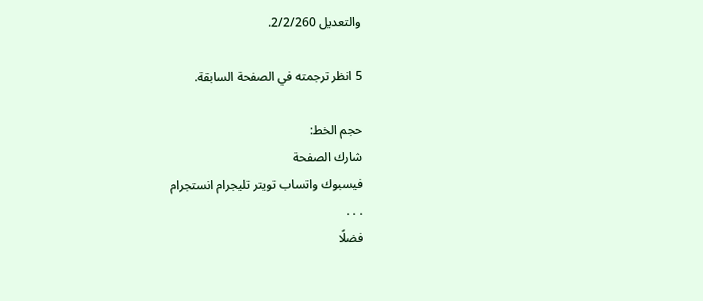والتعديل 2/2/260.

5 انظر ترجمته في الصفحة السابقة.

حجم الخط:
شارك الصفحة
فيسبوك واتساب تويتر تليجرام انستجرام
. . .
فضلًا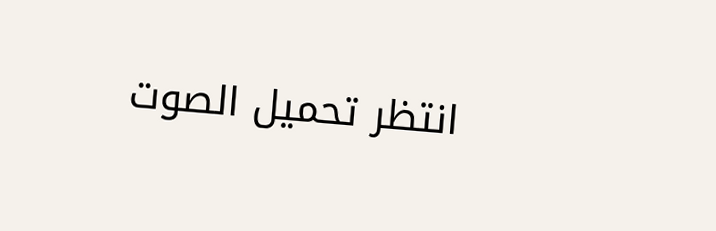انتظر تحميل الصوت